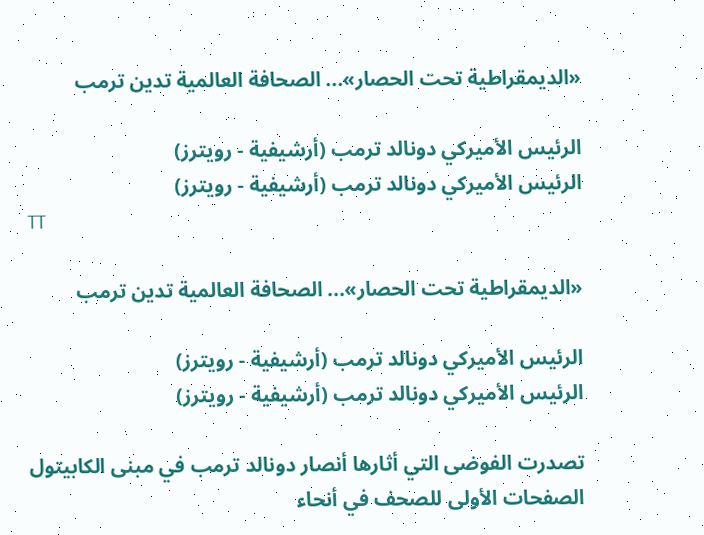«الديمقراطية تحت الحصار»... الصحافة العالمية تدين ترمب

الرئيس الأميركي دونالد ترمب (أرشيفية - رويترز)
الرئيس الأميركي دونالد ترمب (أرشيفية - رويترز)
TT

«الديمقراطية تحت الحصار»... الصحافة العالمية تدين ترمب

الرئيس الأميركي دونالد ترمب (أرشيفية - رويترز)
الرئيس الأميركي دونالد ترمب (أرشيفية - رويترز)

تصدرت الفوضى التي أثارها أنصار دونالد ترمب في مبنى الكابيتول الصفحات الأولى للصحف في أنحاء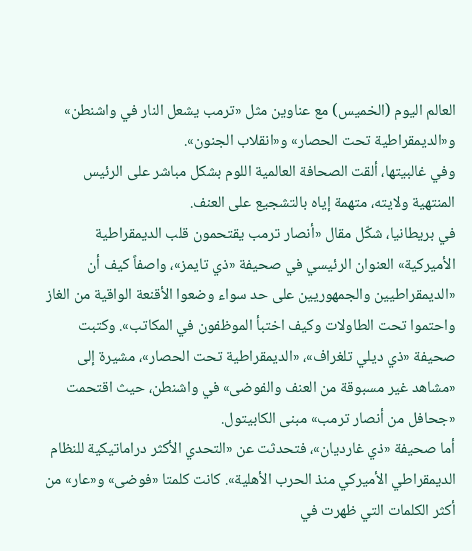العالم اليوم (الخميس) مع عناوين مثل «ترمب يشعل النار في واشنطن» و«الديمقراطية تحت الحصار» و«انقلاب الجنون».
وفي غالبيتها، ألقت الصحافة العالمية اللوم بشكل مباشر على الرئيس المنتهية ولايته، متهمة إياه بالتشجيع على العنف.
في بريطانيا، شكّل مقال «أنصار ترمب يقتحمون قلب الديمقراطية الأميركية» العنوان الرئيسي في صحيفة «ذي تايمز»، واصفاً كيف أن «الديمقراطيين والجمهوريين على حد سواء وضعوا الأقنعة الواقية من الغاز واحتموا تحت الطاولات وكيف اختبأ الموظفون في المكاتب». وكتبت صحيفة «ذي ديلي تلغراف»، «الديمقراطية تحت الحصار»، مشيرة إلى «مشاهد غير مسبوقة من العنف والفوضى» في واشنطن، حيث اقتحمت «جحافل من أنصار ترمب» مبنى الكابيتول.
أما صحيفة «ذي غارديان»، فتحدثت عن «التحدي الأكثر دراماتيكية للنظام الديمقراطي الأميركي منذ الحرب الأهلية». كانت كلمتا «فوضى» و«عار» من أكثر الكلمات التي ظهرت في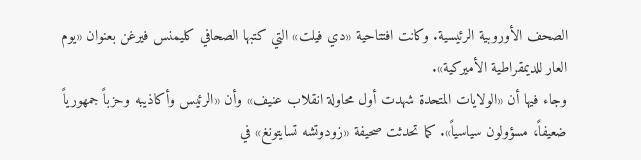الصحف الأوروبية الرئيسية. وكانت افتتاحية «دي فيلت» التي كتبها الصحافي كليمنس فيرغن بعنوان «يوم العار للديمقراطية الأميركية».
وجاء فيها أن «الولايات المتحدة شهدت أول محاولة انقلاب عنيف» وأن «الرئيس وأكاذيبه وحزباً جمهورياً ضعيفاً، مسؤولون سياسياً». كما تحدثت صحيفة «زودوتشه تسايتونغ» في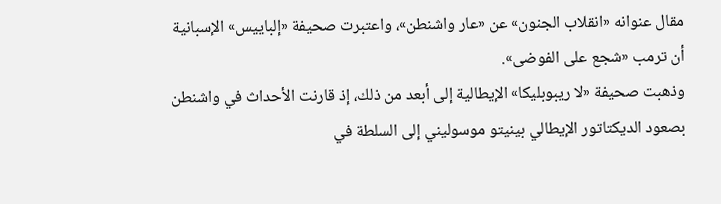مقال عنوانه «انقلاب الجنون» عن «عار واشنطن»، واعتبرت صحيفة «إلباييس» الإسبانية أن ترمب «شجع على الفوضى».
وذهبت صحيفة «لا ريبوبليكا» الإيطالية إلى أبعد من ذلك، إذ قارنت الأحداث في واشنطن بصعود الديكتاتور الإيطالي بينيتو موسوليني إلى السلطة في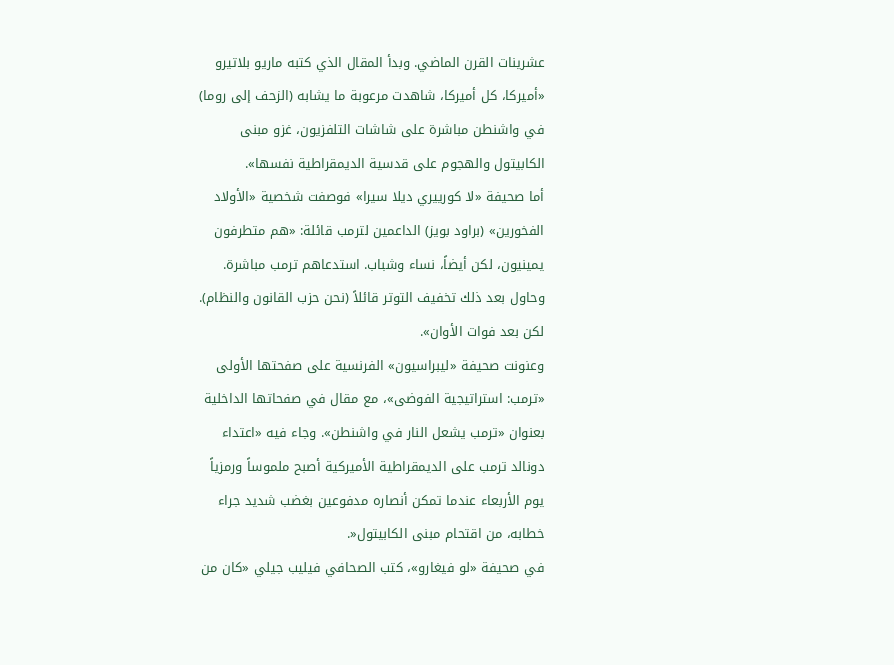عشرينات القرن الماضي. وبدأ المقال الذي كتبه ماريو بلاتيرو «أميركا، كل أميركا، شاهدت مرعوبة ما يشابه (الزحف إلى روما) في واشنطن مباشرة على شاشات التلفزيون، غزو مبنى الكابيتول والهجوم على قدسية الديمقراطية نفسها».
أما صحيفة «لا كورييري ديلا سيرا» فوصفت شخصية «الأولاد الفخورين» (براود بويز) الداعمين لترمب قائلة: «هم متطرفون يمينيون، لكن أيضاً، نساء وشباب. استدعاهم ترمب مباشرة. وحاول بعد ذلك تخفيف التوتر قائلاً (نحن حزب القانون والنظام). لكن بعد فوات الأوان».
وعنونت صحيفة «ليبراسيون» الفرنسية على صفحتها الأولى «ترمب: استراتيجية الفوضى»، مع مقال في صفحاتها الداخلية بعنوان «ترمب يشعل النار في واشنطن». وجاء فيه «اعتداء دونالد ترمب على الديمقراطية الأميركية أصبح ملموساً ورمزياً يوم الأربعاء عندما تمكن أنصاره مدفوعين بغضب شديد جراء خطابه، من اقتحام مبنى الكابيتول«.
في صحيفة «لو فيغارو»، كتب الصحافي فيليب جيلي «كان من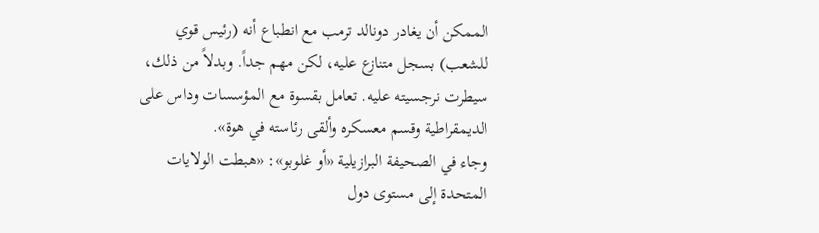الممكن أن يغادر دونالد ترمب مع انطباع أنه (رئيس قوي للشعب) بسجل متنازع عليه، لكن مهم جداً. وبدلاً من ذلك، سيطرت نرجسيته عليه. تعامل بقسوة مع المؤسسات وداس على الديمقراطية وقسم معسكره وألقى رئاسته في هوة».
وجاء في الصحيفة البرازيلية «أو غلوبو»: «هبطت الولايات المتحدة إلى مستوى دول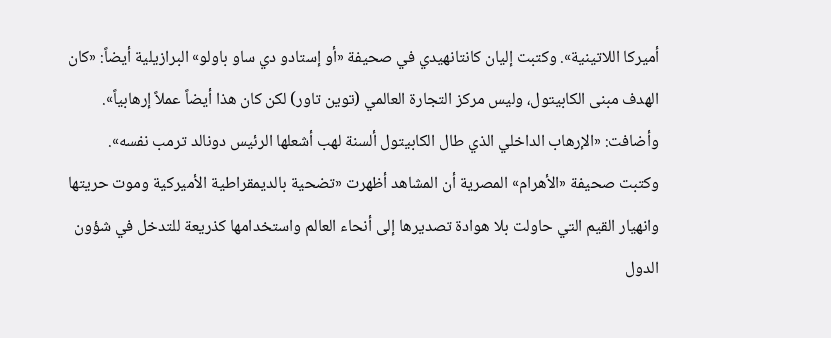أميركا اللاتينية». وكتبت إليان كانتانهيدي في صحيفة «أو إستادو دي ساو باولو» البرازيلية أيضاً: «كان الهدف مبنى الكابيتول، وليس مركز التجارة العالمي (توين تاور) لكن كان هذا أيضاً عملاً إرهابياً». وأضافت: «الإرهاب الداخلي الذي طال الكابيتول ألسنة لهب أشعلها الرئيس دونالد ترمب نفسه».
وكتبت صحيفة «الأهرام» المصرية أن المشاهد أظهرت «تضحية بالديمقراطية الأميركية وموت حريتها وانهيار القيم التي حاولت بلا هوادة تصديرها إلى أنحاء العالم واستخدامها كذريعة للتدخل في شؤون الدول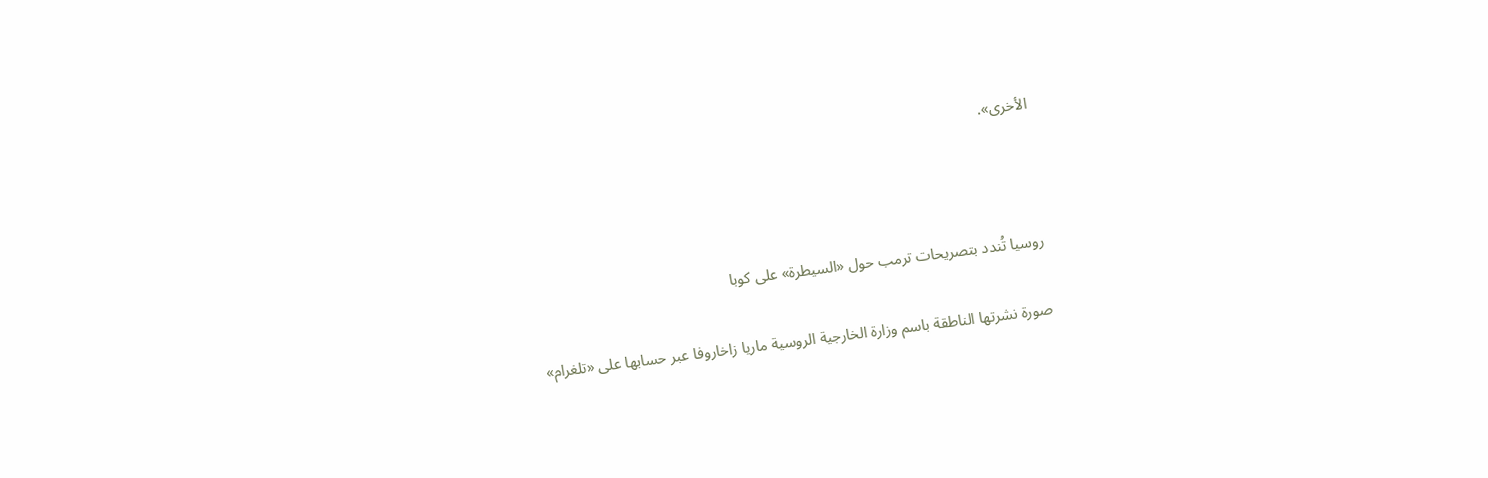الأخرى».



روسيا تُندد بتصريحات ترمب حول «السيطرة» على كوبا

صورة نشرتها الناطقة باسم وزارة الخارجية الروسية ماريا زاخاروفا عبر حسابها على «تلغرام»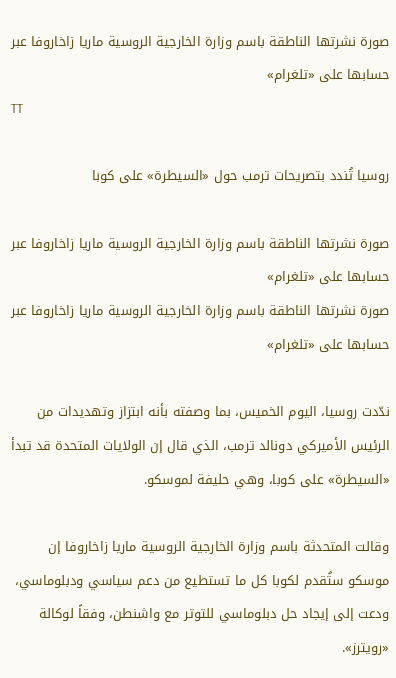صورة نشرتها الناطقة باسم وزارة الخارجية الروسية ماريا زاخاروفا عبر حسابها على «تلغرام»
TT

روسيا تُندد بتصريحات ترمب حول «السيطرة» على كوبا

صورة نشرتها الناطقة باسم وزارة الخارجية الروسية ماريا زاخاروفا عبر حسابها على «تلغرام»
صورة نشرتها الناطقة باسم وزارة الخارجية الروسية ماريا زاخاروفا عبر حسابها على «تلغرام»

ندّدت روسيا، اليوم الخميس، بما وصفته بأنه ابتزاز وتهديدات من الرئيس الأميركي دونالد ترمب، الذي قال إن ‌الولايات المتحدة ‌قد تبدأ «السيطرة» على كوبا، وهي حليفة لموسكو.

وقالت المتحدثة باسم وزارة الخارجية الروسية ماريا زاخاروفا إن موسكو ستُقدم لكوبا كل ما ‌تستطيع ‌من دعم ‌سياسي ودبلوماسي، ودعت ‌إلى إيجاد حل دبلوماسي للتوتر مع واشنطن، وفقاً لوكالة «رويترز».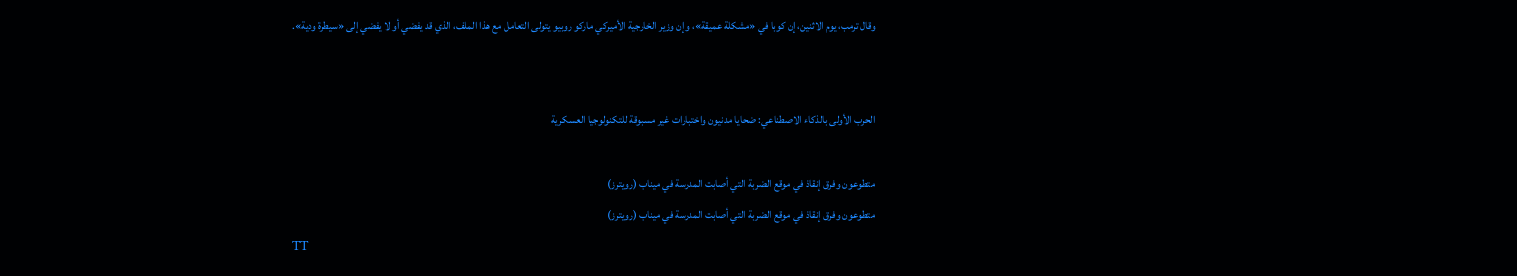وقال ترمب، يوم ‌الاثنين، إن كوبا في «مشكلة عميقة»، وإن وزير الخارجية الأميركي ماركو روبيو يتولى التعامل مع هذا الملف، الذي قد يفضي أو لا يفضي إلى «سيطرة ودية».


الحرب الأولى بالذكاء الاصطناعي: ضحايا مدنيون واختبارات غير مسبوقة للتكنولوجيا العسكرية

متطوعون وفرق إنقاذ في موقع الضربة التي أصابت المدرسة في ميناب (رويترز)
متطوعون وفرق إنقاذ في موقع الضربة التي أصابت المدرسة في ميناب (رويترز)
TT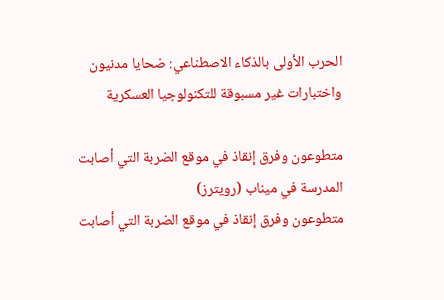الحرب الأولى بالذكاء الاصطناعي: ضحايا مدنيون واختبارات غير مسبوقة للتكنولوجيا العسكرية

متطوعون وفرق إنقاذ في موقع الضربة التي أصابت المدرسة في ميناب (رويترز)
متطوعون وفرق إنقاذ في موقع الضربة التي أصابت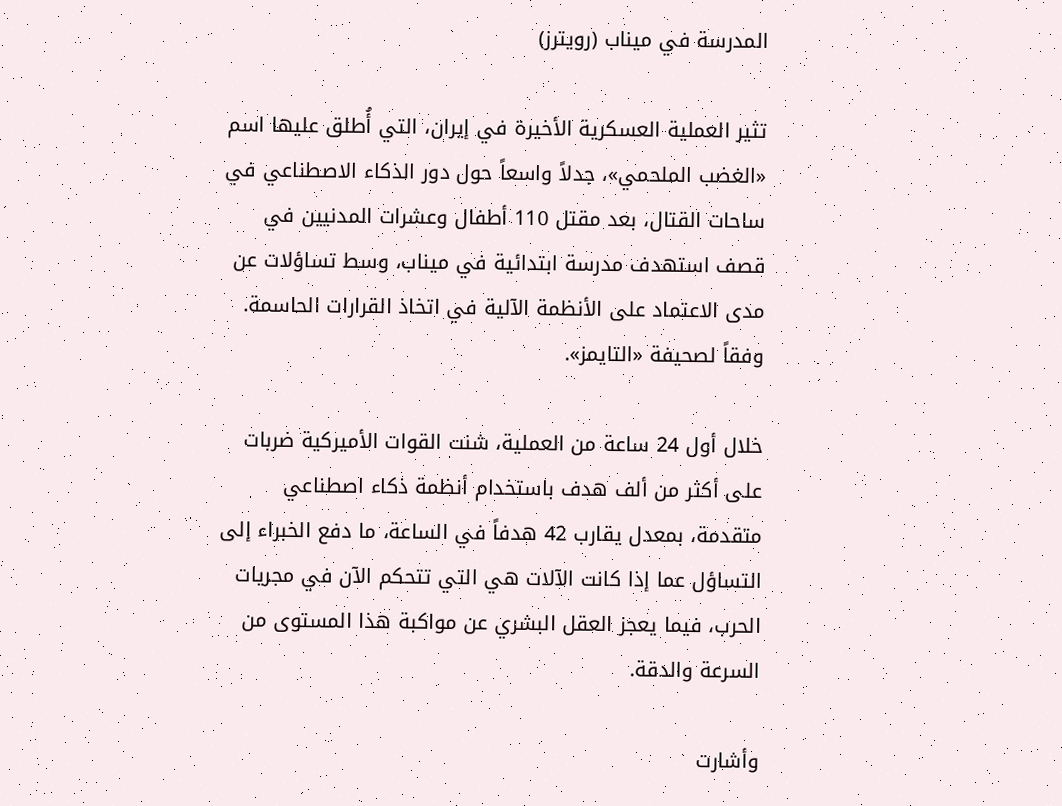المدرسة في ميناب (رويترز)

تثير العملية العسكرية الأخيرة في إيران، التي أُطلق عليها اسم «الغضب الملحمي»، جدلاً واسعاً حول دور الذكاء الاصطناعي في ساحات القتال، بعد مقتل 110 أطفال وعشرات المدنيين في قصف استهدف مدرسة ابتدائية في ميناب، وسط تساؤلات عن مدى الاعتماد على الأنظمة الآلية في اتخاذ القرارات الحاسمة. وفقاً لصحيفة «التايمز».

خلال أول 24 ساعة من العملية، شنت القوات الأميركية ضربات على أكثر من ألف هدف باستخدام أنظمة ذكاء اصطناعي متقدمة، بمعدل يقارب 42 هدفاً في الساعة، ما دفع الخبراء إلى التساؤل عما إذا كانت الآلات هي التي تتحكم الآن في مجريات الحرب، فيما يعجز العقل البشري عن مواكبة هذا المستوى من السرعة والدقة.

وأشارت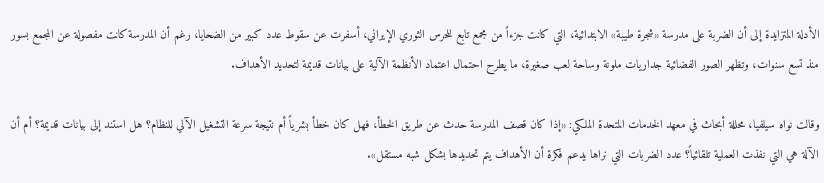الأدلة المتزايدة إلى أن الضربة على مدرسة «شجرة طيبة» الابتدائية، التي كانت جزءاً من مجمع تابع للحرس الثوري الإيراني، أسفرت عن سقوط عدد كبير من الضحايا، رغم أن المدرسة كانت مفصولة عن المجمع بسور منذ تسع سنوات، وتظهر الصور الفضائية جداريات ملونة وساحة لعب صغيرة، ما يطرح احتمال اعتماد الأنظمة الآلية على بيانات قديمة لتحديد الأهداف.

وقالت نواه سيلفيا، محللة أبحاث في معهد الخدمات المتحدة الملكي: «إذا كان قصف المدرسة حدث عن طريق الخطأ، فهل كان خطأ بشرياً أم نتيجة سرعة التشغيل الآلي للنظام؟ هل استند إلى بيانات قديمة؟ أم أن الآلة هي التي نفذت العملية تلقائياً؟ عدد الضربات التي نراها يدعم فكرة أن الأهداف يتم تحديدها بشكل شبه مستقل».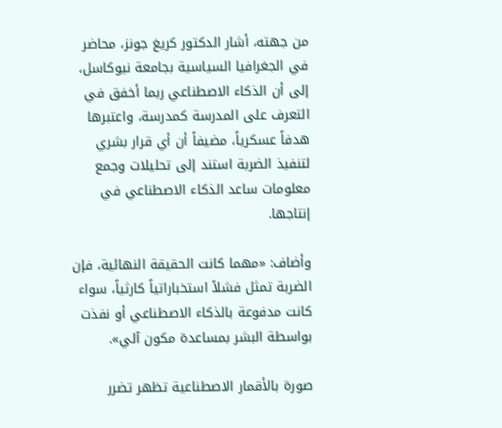من جهته، أشار الدكتور كريغ جونز، محاضر في الجغرافيا السياسية بجامعة نيوكاسل، إلى أن الذكاء الاصطناعي ربما أخفق في التعرف على المدرسة كمدرسة، واعتبرها هدفاً عسكرياً، مضيفاً أن أي قرار بشري لتنفيذ الضربة استند إلى تحليلات وجمع معلومات ساعد الذكاء الاصطناعي في إنتاجها.

وأضاف: «مهما كانت الحقيقة النهائية، فإن الضربة تمثل فشلاً استخباراتياً كارثياً، سواء كانت مدفوعة بالذكاء الاصطناعي أو نفذت بواسطة البشر بمساعدة مكون آلي».

صورة بالأقمار الاصطناعية تظهر تضرر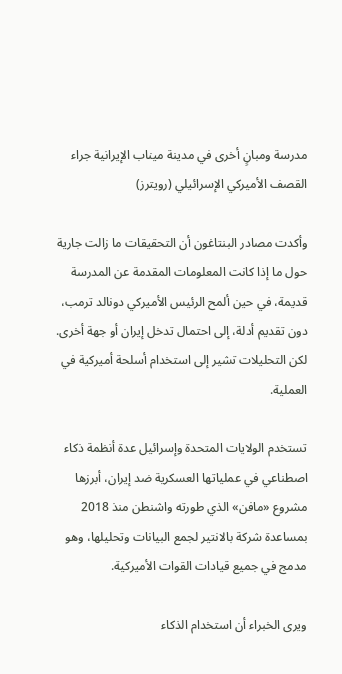مدرسة ومبانٍ أخرى في مدينة ميناب الإيرانية جراء القصف الأميركي الإسرائيلي (رويترز)

وأكدت مصادر البنتاغون أن التحقيقات ما زالت جارية حول ما إذا كانت المعلومات المقدمة عن المدرسة قديمة، في حين ألمح الرئيس الأميركي دونالد ترمب، دون تقديم أدلة، إلى احتمال تدخل إيران أو جهة أخرى. لكن التحليلات تشير إلى استخدام أسلحة أميركية في العملية.

تستخدم الولايات المتحدة وإسرائيل عدة أنظمة ذكاء اصطناعي في عملياتها العسكرية ضد إيران، أبرزها مشروع «مافن» الذي طورته واشنطن منذ 2018 بمساعدة شركة بالانتير لجمع البيانات وتحليلها، وهو مدمج في جميع قيادات القوات الأميركية.

ويرى الخبراء أن استخدام الذكاء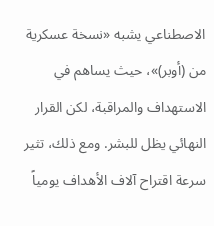الاصطناعي يشبه «نسخة عسكرية من (أوبر)»، حيث يساهم في الاستهداف والمراقبة، لكن القرار النهائي يظل للبشر. ومع ذلك، تثير سرعة اقتراح آلاف الأهداف يومياً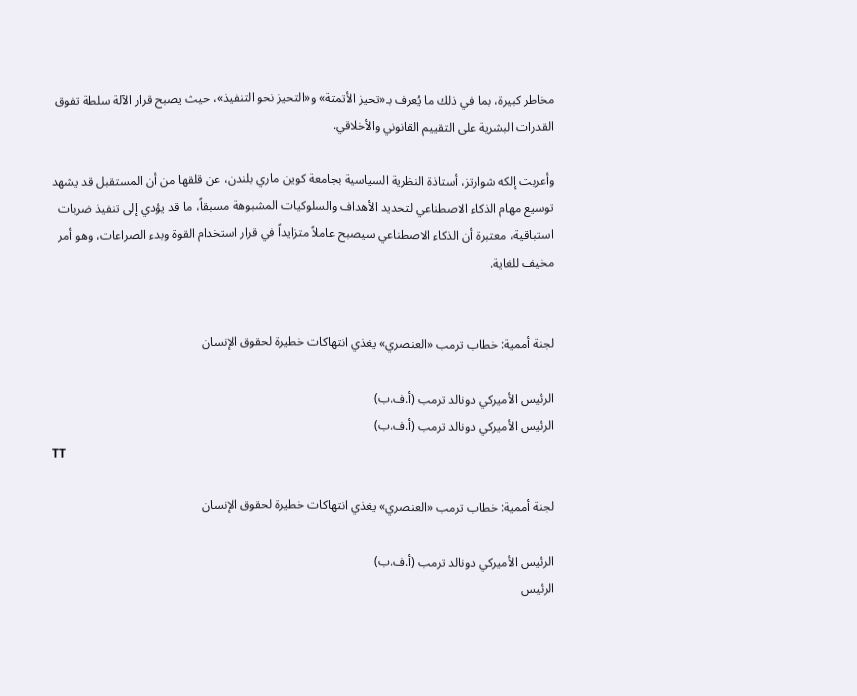مخاطر كبيرة، بما في ذلك ما يُعرف بـ«تحيز الأتمتة» و«التحيز نحو التنفيذ»، حيث يصبح قرار الآلة سلطة تفوق القدرات البشرية على التقييم القانوني والأخلاقي.

وأعربت إلكه شوارتز، أستاذة النظرية السياسية بجامعة كوين ماري بلندن، عن قلقها من أن المستقبل قد يشهد توسيع مهام الذكاء الاصطناعي لتحديد الأهداف والسلوكيات المشبوهة مسبقاً، ما قد يؤدي إلى تنفيذ ضربات استباقية، معتبرة أن الذكاء الاصطناعي سيصبح عاملاً متزايداً في قرار استخدام القوة وبدء الصراعات، وهو أمر مخيف للغاية.


لجنة أممية: خطاب ترمب «العنصري» يغذي انتهاكات خطيرة لحقوق الإنسان

الرئيس الأميركي دونالد ترمب (أ.ف.ب)
الرئيس الأميركي دونالد ترمب (أ.ف.ب)
TT

لجنة أممية: خطاب ترمب «العنصري» يغذي انتهاكات خطيرة لحقوق الإنسان

الرئيس الأميركي دونالد ترمب (أ.ف.ب)
الرئيس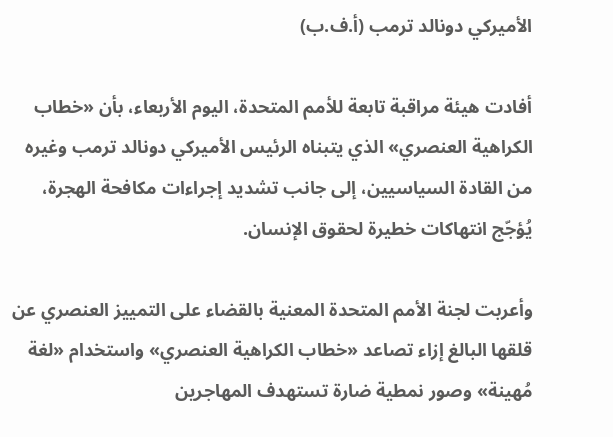الأميركي دونالد ترمب (أ.ف.ب)

أفادت هيئة مراقبة تابعة للأمم المتحدة، اليوم الأربعاء، بأن «خطاب الكراهية العنصري» الذي يتبناه الرئيس الأميركي دونالد ترمب وغيره من القادة السياسيين، إلى جانب تشديد إجراءات مكافحة الهجرة، يُؤجّج انتهاكات خطيرة لحقوق الإنسان.

وأعربت لجنة الأمم المتحدة المعنية بالقضاء على التمييز العنصري عن قلقها البالغ إزاء تصاعد «خطاب الكراهية العنصري» واستخدام «لغة مُهينة» وصور نمطية ضارة تستهدف المهاجرين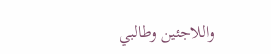واللاجئين وطالبي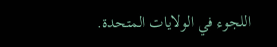اللجوء في الولايات المتحدة.